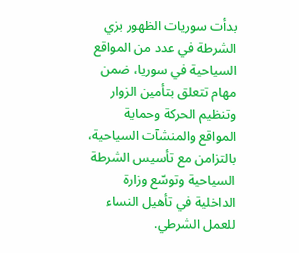بدأت سوريات الظهور بزي الشرطة في عدد من المواقع السياحية في سوريا، ضمن مهام تتعلق بتأمين الزوار وتنظيم الحركة وحماية المواقع والمنشآت السياحية، بالتزامن مع تأسيس الشرطة السياحية وتوسّع وزارة الداخلية في تأهيل النساء للعمل الشرطي.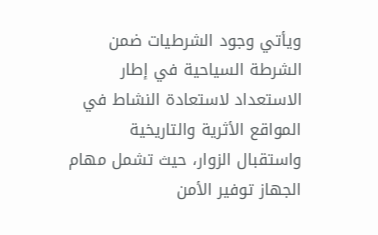ويأتي وجود الشرطيات ضمن الشرطة السياحية في إطار الاستعداد لاستعادة النشاط في المواقع الأثرية والتاريخية واستقبال الزوار، حيث تشمل مهام الجهاز توفير الأمن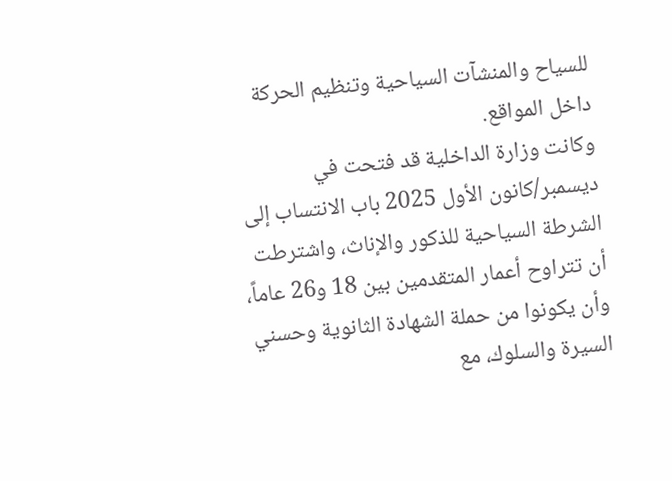للسياح والمنشآت السياحية وتنظيم الحركة داخل المواقع.
وكانت وزارة الداخلية قد فتحت في ديسمبر/كانون الأول 2025 باب الانتساب إلى الشرطة السياحية للذكور والإناث، واشترطت أن تتراوح أعمار المتقدمين بين 18 و26 عاماً، وأن يكونوا من حملة الشهادة الثانوية وحسني السيرة والسلوك، مع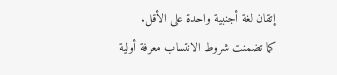إتقان لغة أجنبية واحدة على الأقل.
كما تضمنت شروط الانتساب معرفة أولية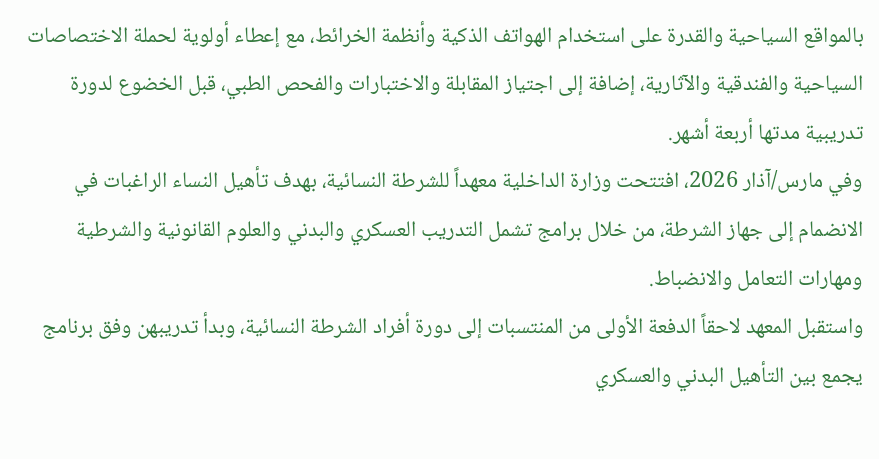بالمواقع السياحية والقدرة على استخدام الهواتف الذكية وأنظمة الخرائط، مع إعطاء أولوية لحملة الاختصاصات السياحية والفندقية والآثارية، إضافة إلى اجتياز المقابلة والاختبارات والفحص الطبي، قبل الخضوع لدورة تدريبية مدتها أربعة أشهر.
وفي مارس/آذار 2026، افتتحت وزارة الداخلية معهداً للشرطة النسائية، بهدف تأهيل النساء الراغبات في الانضمام إلى جهاز الشرطة، من خلال برامج تشمل التدريب العسكري والبدني والعلوم القانونية والشرطية ومهارات التعامل والانضباط.
واستقبل المعهد لاحقاً الدفعة الأولى من المنتسبات إلى دورة أفراد الشرطة النسائية، وبدأ تدريبهن وفق برنامج يجمع بين التأهيل البدني والعسكري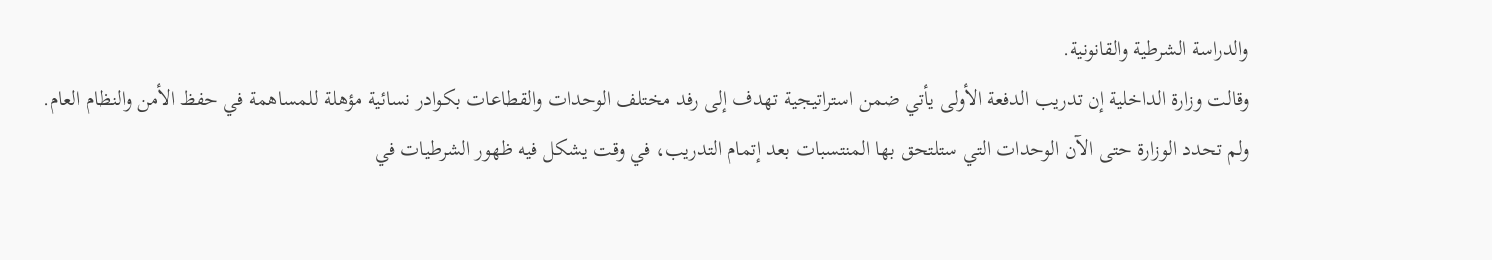والدراسة الشرطية والقانونية.
وقالت وزارة الداخلية إن تدريب الدفعة الأولى يأتي ضمن استراتيجية تهدف إلى رفد مختلف الوحدات والقطاعات بكوادر نسائية مؤهلة للمساهمة في حفظ الأمن والنظام العام.
ولم تحدد الوزارة حتى الآن الوحدات التي ستلتحق بها المنتسبات بعد إتمام التدريب، في وقت يشكل فيه ظهور الشرطيات في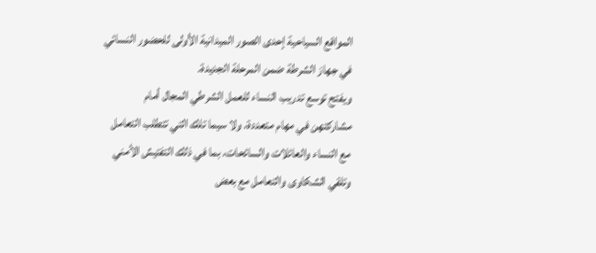المواقع السياحية إحدى الصور الميدانية الأولى للحضور النسائي في جهاز الشرطة ضمن المرحلة الجديدة.
ويفتح توسع تدريب النساء للعمل الشرطي المجال أمام مشاركتهن في مهام متعددة، ولا سيما تلك التي تتطلب التعامل مع النساء والعائلات والسائحات، بما في ذلك التفتيش الأمني وتلقي الشكاوى والتعامل مع بعض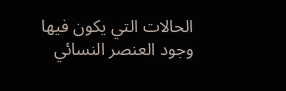الحالات التي يكون فيها وجود العنصر النسائي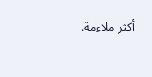أكثر ملاءمة.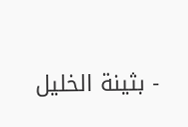- بثينة الخليل